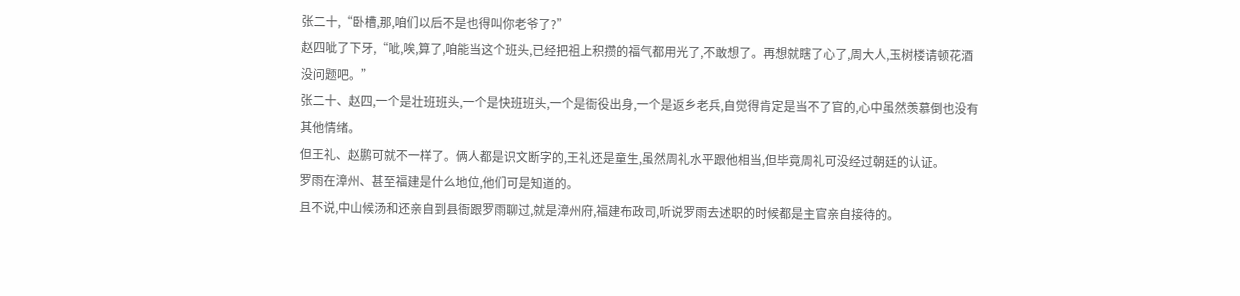张二十,“卧槽,那,咱们以后不是也得叫你老爷了?”
赵四呲了下牙,“呲,唉,算了,咱能当这个班头,已经把祖上积攒的福气都用光了,不敢想了。再想就瞎了心了,周大人,玉树楼请顿花酒没问题吧。”
张二十、赵四,一个是壮班班头,一个是快班班头,一个是衙役出身,一个是返乡老兵,自觉得肯定是当不了官的,心中虽然羡慕倒也没有其他情绪。
但王礼、赵鹏可就不一样了。俩人都是识文断字的,王礼还是童生,虽然周礼水平跟他相当,但毕竟周礼可没经过朝廷的认证。
罗雨在漳州、甚至福建是什么地位,他们可是知道的。
且不说,中山候汤和还亲自到县衙跟罗雨聊过,就是漳州府,福建布政司,听说罗雨去述职的时候都是主官亲自接待的。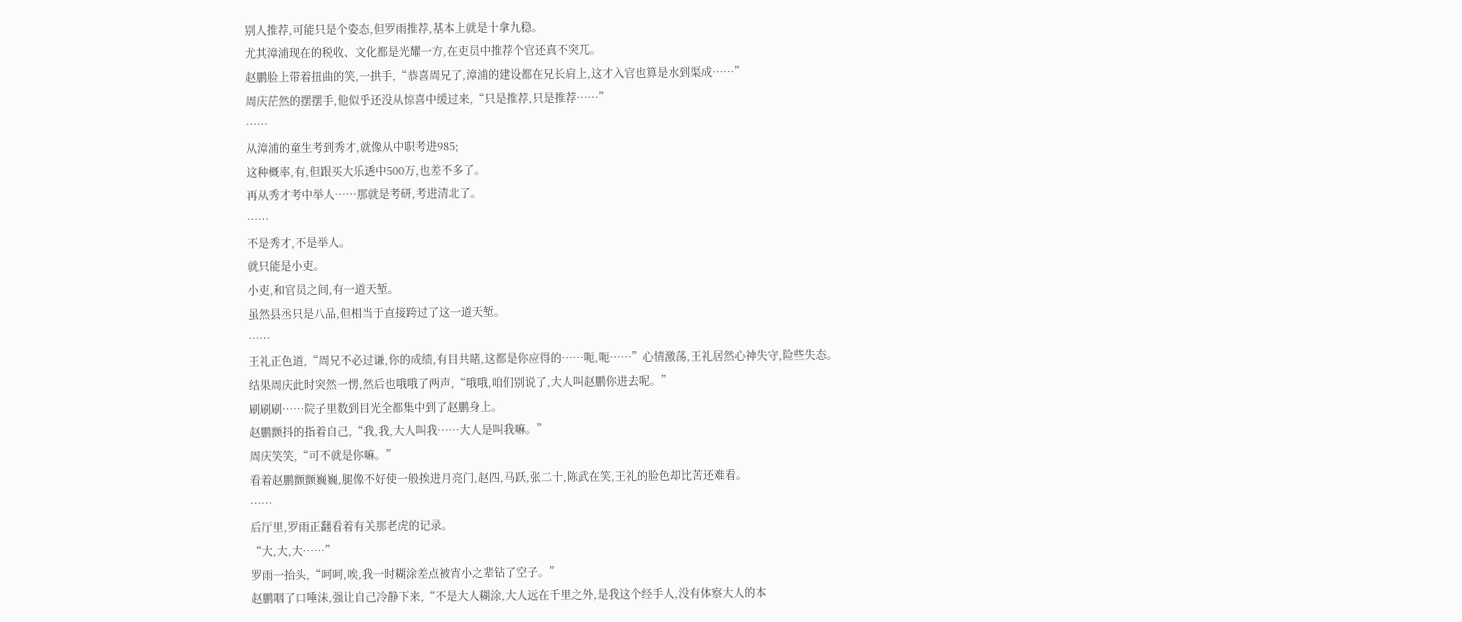别人推荐,可能只是个姿态,但罗雨推荐,基本上就是十拿九稳。
尤其漳浦现在的税收、文化都是光耀一方,在吏员中推荐个官还真不突兀。
赵鹏脸上带着扭曲的笑,一拱手,“恭喜周兄了,漳浦的建设都在兄长肩上,这才入官也算是水到渠成……”
周庆茫然的摆摆手,他似乎还没从惊喜中缓过来,“只是推荐,只是推荐……”
……
从漳浦的童生考到秀才,就像从中职考进985;
这种概率,有,但跟买大乐透中500万,也差不多了。
再从秀才考中举人……那就是考研,考进清北了。
……
不是秀才,不是举人。
就只能是小吏。
小吏,和官员之间,有一道天堑。
虽然县丞只是八品,但相当于直接跨过了这一道天堑。
……
王礼正色道,“周兄不必过谦,你的成绩,有目共睹,这都是你应得的……呃,呃……”心情激荡,王礼居然心神失守,险些失态。
结果周庆此时突然一愣,然后也哦哦了两声,“哦哦,咱们别说了,大人叫赵鹏你进去呢。”
刷刷刷……院子里数到目光全都集中到了赵鹏身上。
赵鹏颤抖的指着自己,“我,我,大人叫我……大人是叫我嘛。”
周庆笑笑,“可不就是你嘛。”
看着赵鹏颤颤巍巍,腿像不好使一般挨进月亮门,赵四,马跃,张二十,陈武在笑,王礼的脸色却比苦还难看。
……
后厅里,罗雨正翻看着有关那老虎的记录。
“大,大,大……”
罗雨一抬头,“呵呵,唉,我一时糊涂差点被宵小之辈钻了空子。”
赵鹏咽了口唾沫,强让自己冷静下来,“不是大人糊涂,大人远在千里之外,是我这个经手人,没有体察大人的本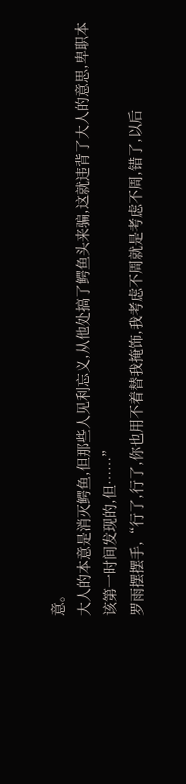意。
大人的本意是消灭鳄鱼,但那些人见利忘义,从他处搞了鳄鱼头来骗,这就违背了大人的意思,卑职本该第一时间发现的,但……”
罗雨摆摆手,“行了,行了,你也用不着替我掩饰,我考虑不周就是考虑不周,错了,以后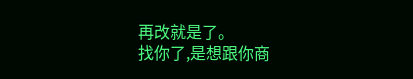再改就是了。
找你了,是想跟你商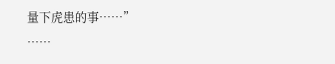量下虎患的事……”
……